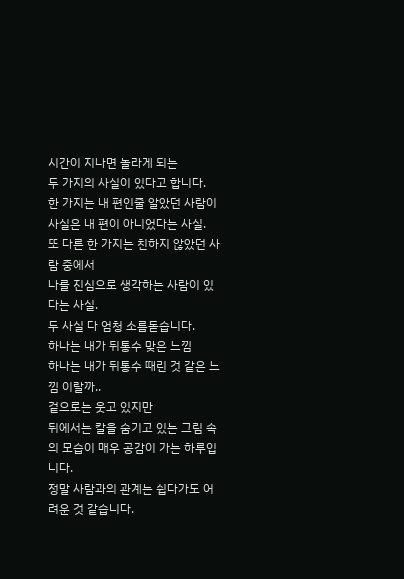시간이 지나면 놀라게 되는
두 가지의 사실이 있다고 합니다.
한 가지는 내 편인줄 알았던 사람이
사실은 내 편이 아니었다는 사실.
또 다른 한 가지는 친하지 않았던 사람 중에서
나를 진심으로 생각하는 사람이 있다는 사실.
두 사실 다 엄청 소름돋습니다.
하나는 내가 뒤통수 맞은 느낌
하나는 내가 뒤통수 때린 것 같은 느낌 이랄까..
겉으로는 웃고 있지만
뒤에서는 칼을 숨기고 있는 그림 속의 모습이 매우 공감이 가는 하루입니다.
정말 사람과의 관계는 쉽다가도 어려운 것 같습니다.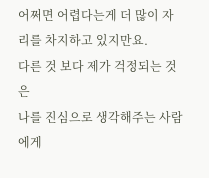어쩌면 어렵다는게 더 많이 자리를 차지하고 있지만요.
다른 것 보다 제가 걱정되는 것은
나를 진심으로 생각해주는 사람에게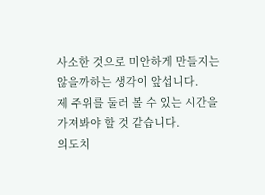사소한 것으로 미안하게 만들지는 않을까하는 생각이 앞섭니다.
제 주위를 둘러 볼 수 있는 시간을 가져봐야 할 것 같습니다.
의도치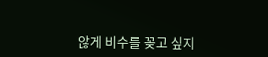않게 비수를 꽂고 싶지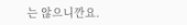는 않으니깐요.